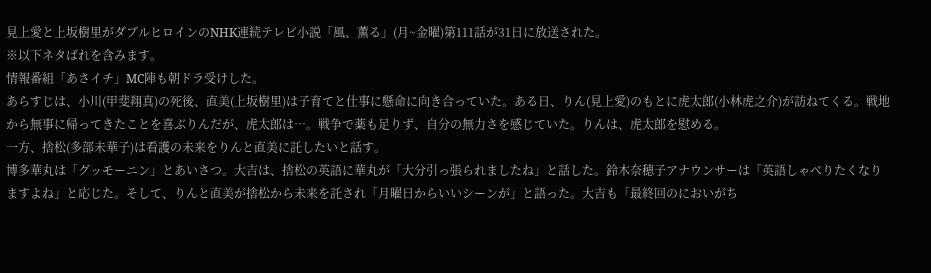見上愛と上坂樹里がダブルヒロインのNHK連続テレビ小説「風、薫る」(月~金曜)第111話が31日に放送された。
※以下ネタばれを含みます。
情報番組「あさイチ」MC陣も朝ドラ受けした。
あらすじは、小川(甲斐翔真)の死後、直美(上坂樹里)は子育てと仕事に懸命に向き合っていた。ある日、りん(見上愛)のもとに虎太郎(小林虎之介)が訪ねてくる。戦地から無事に帰ってきたことを喜ぶりんだが、虎太郎は…。戦争で薬も足りず、自分の無力さを感じていた。りんは、虎太郎を慰める。
一方、捨松(多部未華子)は看護の未来をりんと直美に託したいと話す。
博多華丸は「グッモーニン」とあいさつ。大吉は、捨松の英語に華丸が「大分引っ張られましたね」と話した。鈴木奈穂子アナウンサーは「英語しゃべりたくなりますよね」と応じた。そして、りんと直美が捨松から未来を託され「月曜日からいいシーンが」と語った。大吉も「最終回のにおいがち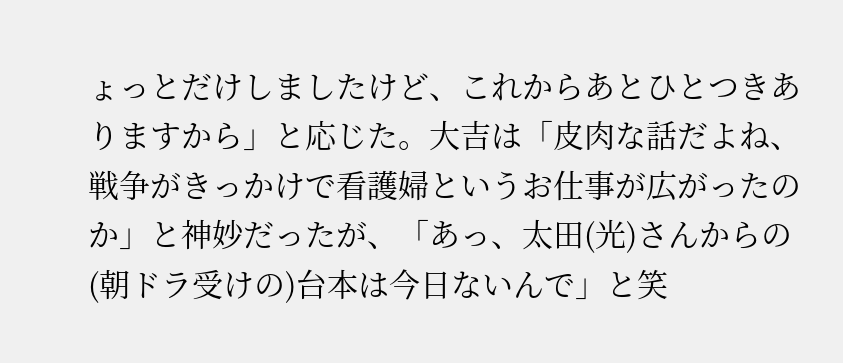ょっとだけしましたけど、これからあとひとつきありますから」と応じた。大吉は「皮肉な話だよね、戦争がきっかけで看護婦というお仕事が広がったのか」と神妙だったが、「あっ、太田(光)さんからの(朝ドラ受けの)台本は今日ないんで」と笑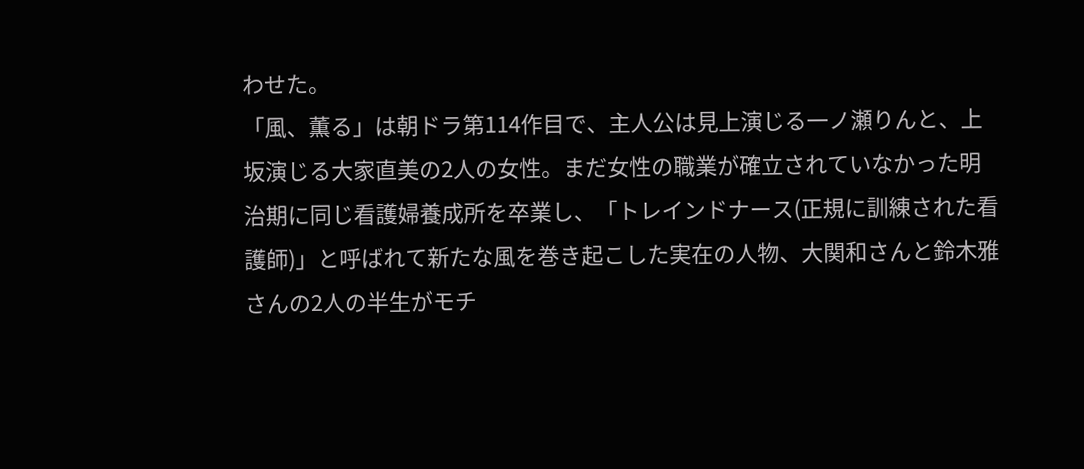わせた。
「風、薫る」は朝ドラ第114作目で、主人公は見上演じる一ノ瀬りんと、上坂演じる大家直美の2人の女性。まだ女性の職業が確立されていなかった明治期に同じ看護婦養成所を卒業し、「トレインドナース(正規に訓練された看護師)」と呼ばれて新たな風を巻き起こした実在の人物、大関和さんと鈴木雅さんの2人の半生がモチ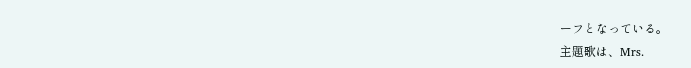ーフとなっている。
主題歌は、Mrs.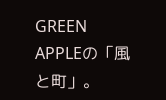GREEN APPLEの「風と町」。